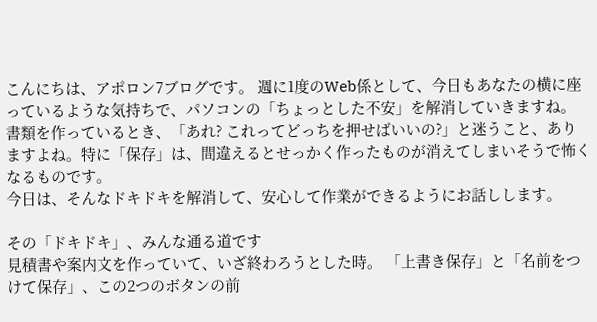こんにちは、アポロン7ブログです。 週に1度のWeb係として、今日もあなたの横に座っているような気持ちで、パソコンの「ちょっとした不安」を解消していきますね。
書類を作っているとき、「あれ? これってどっちを押せばいいの?」と迷うこと、ありますよね。特に「保存」は、間違えるとせっかく作ったものが消えてしまいそうで怖くなるものです。
今日は、そんなドキドキを解消して、安心して作業ができるようにお話しします。

その「ドキドキ」、みんな通る道です
見積書や案内文を作っていて、いざ終わろうとした時。 「上書き保存」と「名前をつけて保存」、この2つのボタンの前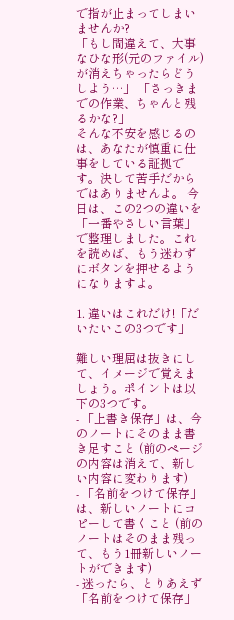で指が止まってしまいませんか?
「もし間違えて、大事なひな形(元のファイル)が消えちゃったらどうしよう…」 「さっきまでの作業、ちゃんと残るかな?」
そんな不安を感じるのは、あなたが慎重に仕事をしている証拠です。決して苦手だからではありませんよ。 今日は、この2つの違いを「一番やさしい言葉」で整理しました。これを読めば、もう迷わずにボタンを押せるようになりますよ。

1. 違いはこれだけ!「だいたいこの3つです」

難しい理屈は抜きにして、イメージで覚えましょう。ポイントは以下の3つです。
- 「上書き保存」は、今のノートにそのまま書き足すこと (前のページの内容は消えて、新しい内容に変わります)
- 「名前をつけて保存」は、新しいノートにコピーして書くこと (前のノートはそのまま残って、もう1冊新しいノートができます)
- 迷ったら、とりあえず「名前をつけて保存」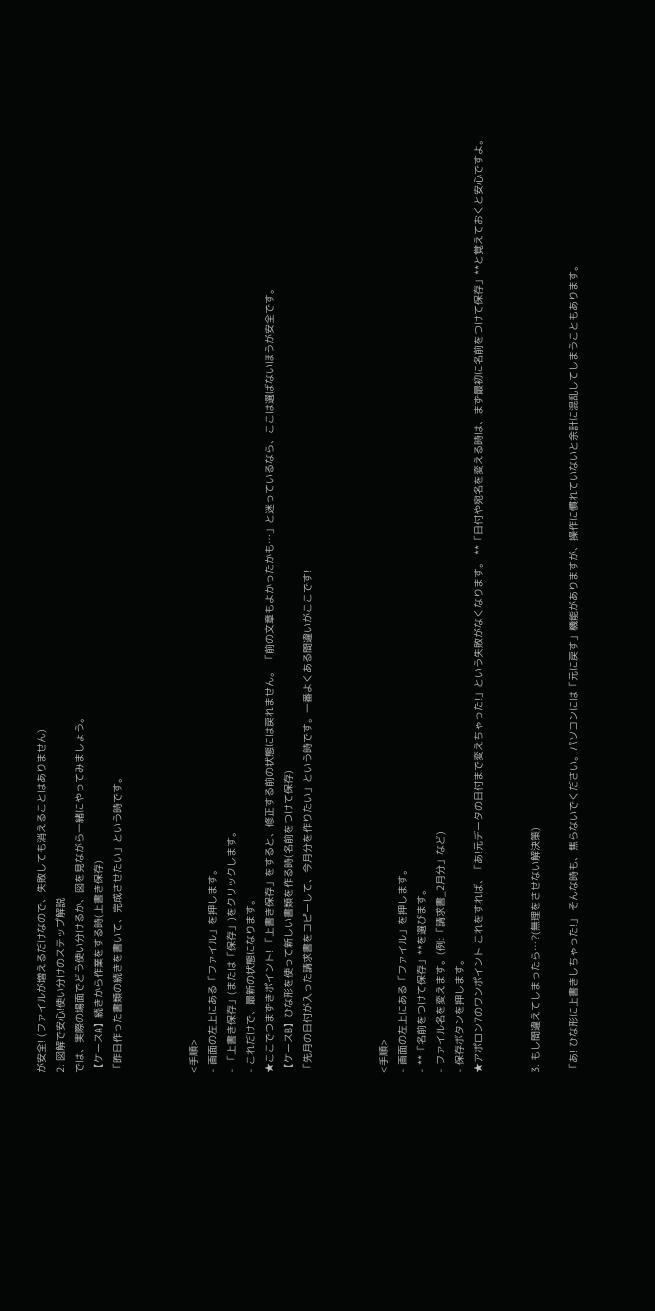が安全! (ファイルが増えるだけなので、失敗しても消えることはありません)
2. 図解で安心!使い分けのステップ解説
では、実際の場面でどう使い分けるか、図を見ながら一緒にやってみましょう。
【ケースA】続きから作業をする時(上書き保存)
「昨日作った書類の続きを書いて、完成させたい」という時です。



<手順>
- 画面の左上にある「ファイル」を押します。
- 「上書き保存」(または「保存」)をクリックします。
- これだけで、最新の状態になります。
★ここでつまずきポイント! 「上書き保存」をすると、修正する前の状態には戻れません。 「前の文章もよかったかも…」と迷っているなら、ここは選ばないほうが安全です。
【ケースB】ひな形を使って新しい書類を作る時(名前をつけて保存)
「先月の日付が入った請求書をコピーして、今月分を作りたい」という時です。一番よくある間違いがここです!



<手順>
- 画面の左上にある「ファイル」を押します。
- **「名前をつけて保存」**を選びます。
- ファイル名を変えます。(例:「請求書_2月分」など)
- 保存ボタンを押します。
★アポロン7のワンポイント これをすれば、「あ!元データの日付まで変えちゃった!」という失敗がなくなります。 **「日付や宛名を変える時は、まず最初に名前をつけて保存」**と覚えておくと安心ですよ。


3. もし間違えてしまったら…?(無理をさせない解決策)

「あ! ひな形に上書きしちゃった!」 そんな時も、焦らないでください。パソコンには「元に戻す」機能がありますが、操作に慣れていないと余計に混乱してしまうこともあります。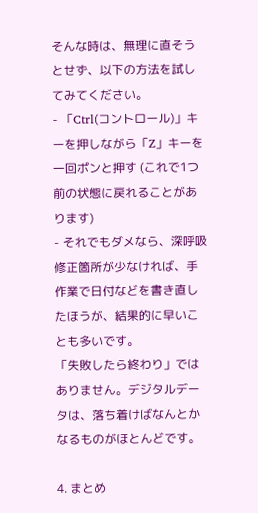そんな時は、無理に直そうとせず、以下の方法を試してみてください。
- 「Ctrl(コントロール)」キーを押しながら「Z」キーを一回ポンと押す (これで1つ前の状態に戻れることがあります)
- それでもダメなら、深呼吸 修正箇所が少なければ、手作業で日付などを書き直したほうが、結果的に早いことも多いです。
「失敗したら終わり」ではありません。デジタルデータは、落ち着けばなんとかなるものがほとんどです。

4. まとめ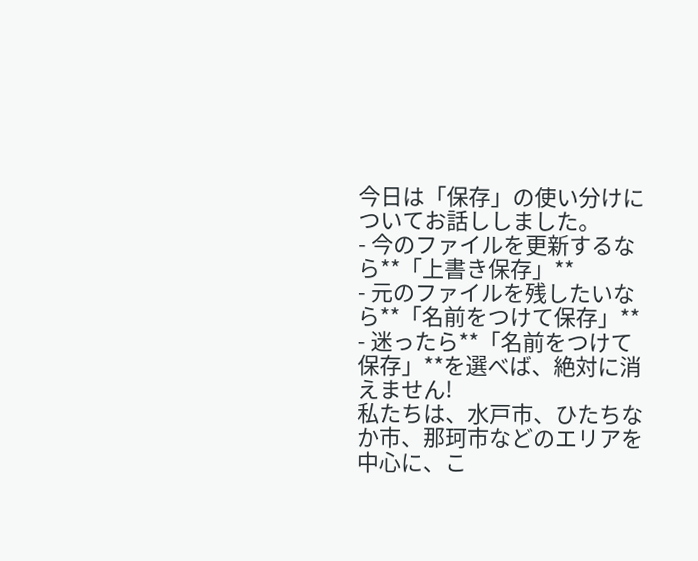今日は「保存」の使い分けについてお話ししました。
- 今のファイルを更新するなら**「上書き保存」**
- 元のファイルを残したいなら**「名前をつけて保存」**
- 迷ったら**「名前をつけて保存」**を選べば、絶対に消えません!
私たちは、水戸市、ひたちなか市、那珂市などのエリアを中心に、こ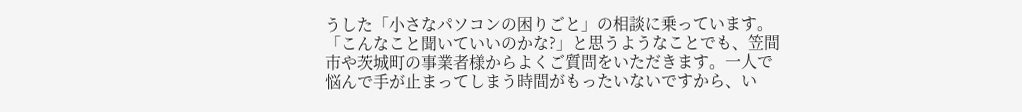うした「小さなパソコンの困りごと」の相談に乗っています。 「こんなこと聞いていいのかな?」と思うようなことでも、笠間市や茨城町の事業者様からよくご質問をいただきます。一人で悩んで手が止まってしまう時間がもったいないですから、い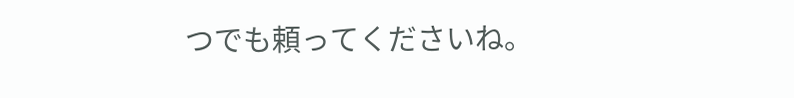つでも頼ってくださいね。